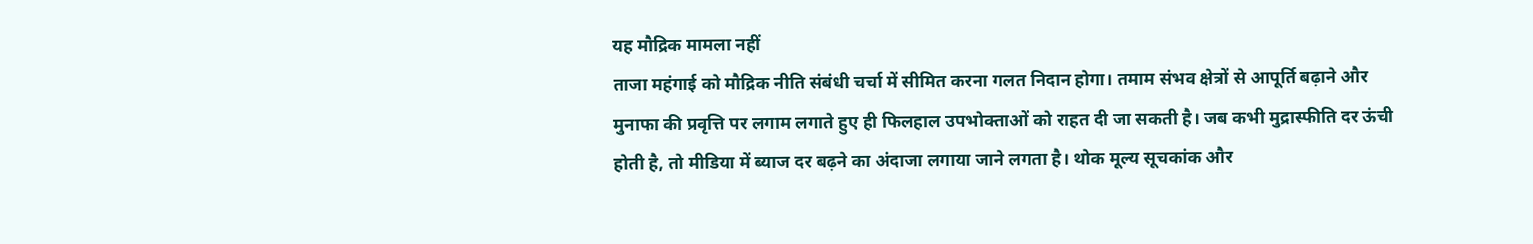यह मौद्रिक मामला नहीं
ताजा महंगाई को मौद्रिक नीति संबंधी चर्चा में सीमित करना गलत निदान होगा। तमाम संभव क्षेत्रों से आपूर्ति बढ़ाने और मुनाफा की प्रवृत्ति पर लगाम लगाते हुए ही फिलहाल उपभोक्ताओं को राहत दी जा सकती है। जब कभी मुद्रास्फीति दर ऊंची होती है, तो मीडिया में ब्याज दर बढ़ने का अंदाजा लगाया जाने लगता है। थोक मूल्य सूचकांक और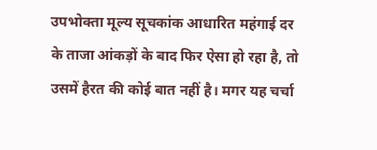उपभोक्ता मूल्य सूचकांक आधारित महंगाई दर के ताजा आंकड़ों के बाद फिर ऐसा हो रहा है, तो उसमें हैरत की कोई बात नहीं है। मगर यह चर्चा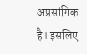अप्रसांगिक है। इसलिए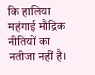कि हालिया महंगाई मौद्रिक नीतियों का नतीजा नहीं है।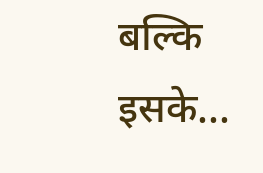बल्कि इसके...